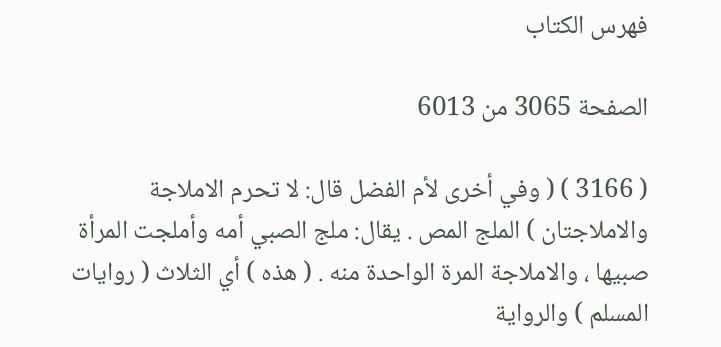فهرس الكتاب

الصفحة 3065 من 6013

( 3166 ) ( وفي أخرى لأم الفضل قال: لا تحرم الاملاجة والاملاجتان ) الملج المص . يقال: ملج الصبي أمه وأملجت المرأة صبيها ، والاملاجة المرة الواحدة منه . ( هذه ) أي الثلاث ( روايات المسلم ) والرواية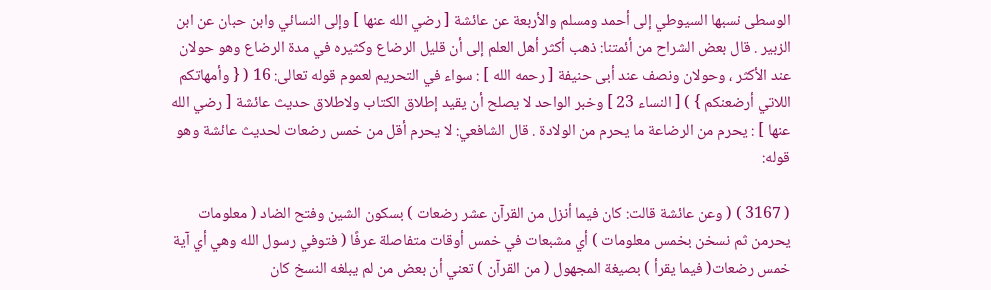الوسطى نسبها السيوطي إلى أحمد ومسلم والأربعة عن عائشة [ رضي الله عنها ] وإلى النسائي وابن حبان عن ابن الزبير . قال بعض الشراح من أئمتنا: ذهب أكثر أهل العلم إلى أن قليل الرضاع وكثيره في مدة الرضاع وهو حولان عند الأكثر ، وحولان ونصف عند أبى حنيفة [ رحمه الله ] : سواء في التحريم لعموم قوله تعالى: 16 ( { وأمهاتكم اللاتي أرضعنكم } ) [ النساء 23 ] وخبر الواحد لا يصلح أن يقيد إطلاق الكتاب ولاطلاق حديث عائشة [ رضي الله عنها ] : يحرم من الرضاعة ما يحرم من الولادة . قال الشافعي: لا يحرم أقل من خمس رضعات لحديث عائشة وهو قوله:

( 3167 ) ( وعن عائشة قالت: كان فيما أنزل من القرآن عشر رضعات ) بسكون الشين وفتح الضاد ( معلومات يحرمن ثم نسخن بخمس معلومات ) أي مشبعات في خمس أوقات متفاصلة عرفًا ( فتوفي رسول الله وهي أي آية خمس رضعات( فيما يقرأ ) بصيغة المجهول ( من القرآن ) تعني أن بعض من لم يبلغه النسخ كان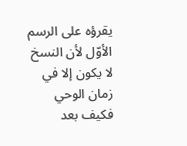يقرؤه على الرسم الأوّل لأن النسخ لا يكون إلا في زمان الوحي فكيف بعد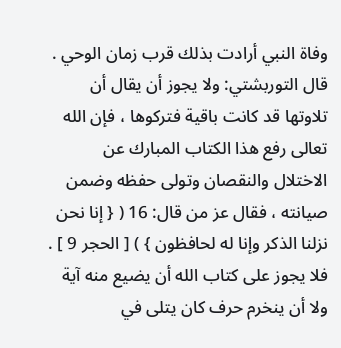وفاة النبي أرادت بذلك قرب زمان الوحي . قال التوربشتي: ولا يجوز أن يقال أن تلاوتها قد كانت باقية فتركوها ، فإن الله تعالى رفع هذا الكتاب المبارك عن الاختلال والنقصان وتولى حفظه وضمن صيانته ، فقال عز من قال: 16 ( { إنا نحن نزلنا الذكر وإنا له لحافظون } ) [ الحجر 9 ] . فلا يجوز على كتاب الله أن يضيع منه آية ولا أن ينخرم حرف كان يتلى في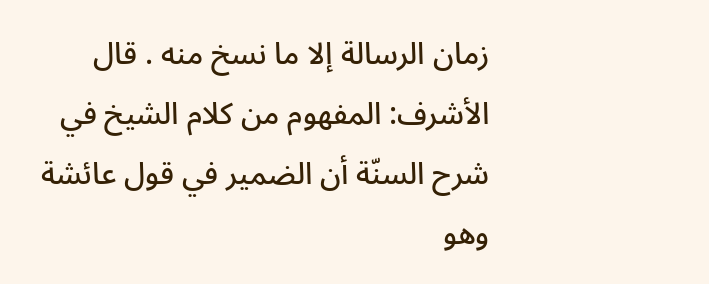زمان الرسالة إلا ما نسخ منه . قال الأشرف: المفهوم من كلام الشيخ في شرح السنّة أن الضمير في قول عائشة وهو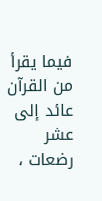فيما يقرأ من القرآن عائد إلى عشر رضعات ،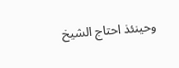وحينئذ احتاج الشيخ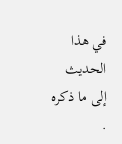في هذا الحديث إلى ما ذكره .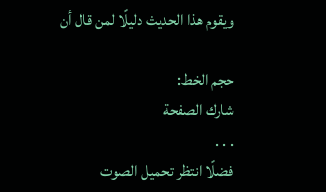ويقوم هذا الحديث دليلًا لمن قال أن

حجم الخط:
شارك الصفحة
. . .
فضلًا انتظر تحميل الصوت